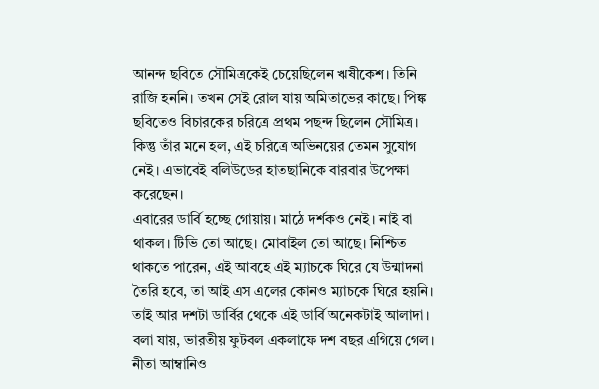আনন্দ ছবিতে সৌমিত্রকেই চেয়েছিলেন ঋষীকেশ। তিনি রাজি হননি। তখন সেই রোল যায় অমিতাভের কাছে। পিঙ্ক ছবিতেও বিচারকের চরিত্রে প্রথম পছন্দ ছিলেন সৌমিত্র। কিন্তু তাঁর মনে হল, এই চরিত্রে অভিনয়ের তেমন সুযোগ নেই। এভাবেই বলিউডের হাতছানিকে বারবার উপেক্ষা করেছেন।
এবারের ডার্বি হচ্ছে গোয়ায়। মাঠে দর্শকও নেই। নাই বা থাকল। টিভি তো আছে। মোবাইল তো আছে। নিশ্চিত থাকতে পারেন, এই আবহে এই ম্যাচকে ঘিরে যে উন্মাদনা তৈরি হবে, তা আই এস এলের কোনও ম্যাচকে ঘিরে হয়নি। তাই আর দশটা ডার্বির থেকে এই ডার্বি অনেকটাই আলাদা। বলা যায়, ভারতীয় ফুটবল একলাফে দশ বছর এগিয়ে গেল। নীতা আম্বানিও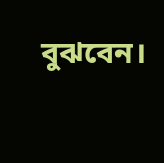বুঝবেন।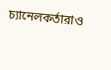চ্যানেলকর্তারাও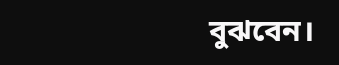বুঝবেন।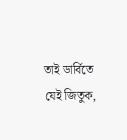তাই ডার্বিতে যেই জিতুক,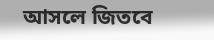আসলে জিতবে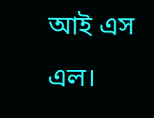আই এস এল।